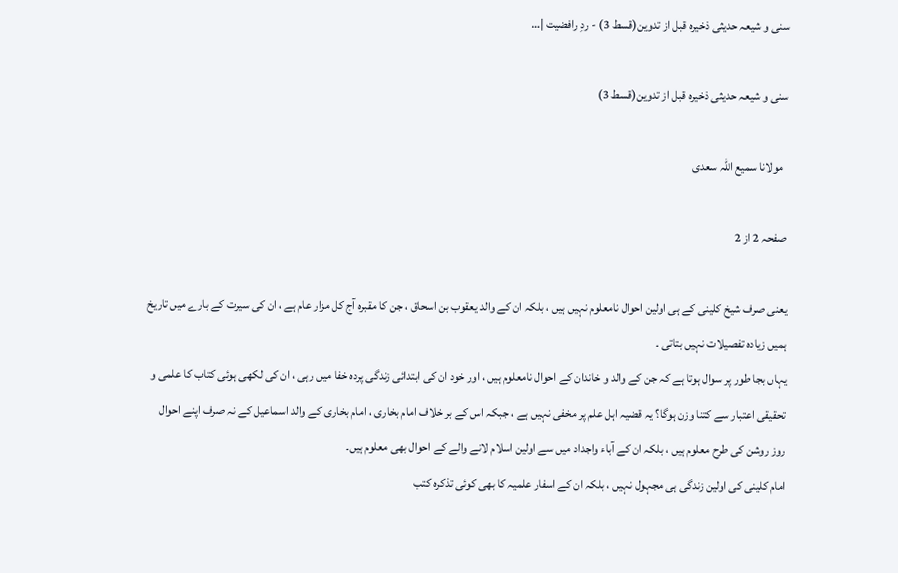سنی و شیعہ حدیثی ذخیره قبل از تدوین(قسط 3) - ردِ رافضیت |…

سنی و شیعہ حدیثی ذخیره قبل از تدوین(قسط 3)

  مولانا سمیع اللہ سعدی

صفحہ 2 از 2

یعنی صرف شیخ کلینی کے ہی اولین احوال نامعلوم نہیں ہیں ، بلکہ ان کے والد یعقوب بن اسحاق ، جن کا مقبرہ آج کل مزار عام ہے ، ان کی سیرت کے بارے میں تاریخ ہمیں زیادہ تفصیلات نہیں بتاتی ۔
یہاں بجا طور پر سوال ہوتا ہے کہ جن کے والد و خاندان کے احوال نامعلوم ہیں ، اور خود ان کی ابتدائی زندگی پردہ خفا میں رہی ، ان کی لکھی ہوئی کتاب کا علمی و تحقیقی اعتبار سے کتنا وزن ہوگا؟ یہ قضیہ اہل علم پر مخفی نہیں ہے ، جبکہ اس کے بر خلاف امام بخاری ، امام بخاری کے والد اسماعیل کے نہ صرف اپنے احوال روز روشن کی طرح معلوم ہیں ، بلکہ ان کے آباء واجداد میں سے اولین اسلام لانے والے کے احوال بھی معلوم ہیں۔
امام کلینی کی اولین زندگی ہی مجہول نہیں ، بلکہ ان کے اسفار علمیہ کا بھی کوئی تذکرہ کتب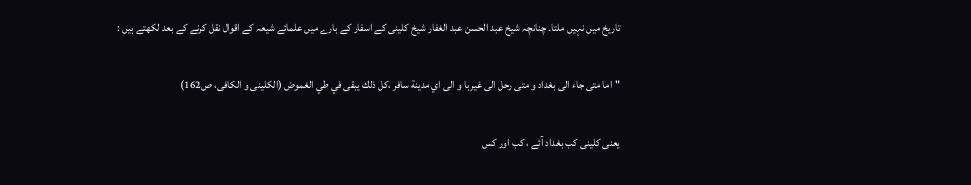تاریخ میں نہیں ملتا۔ چنانچہ شیخ عبد الحسن عبد الغفار شیخ کلینی کے اسفار کے بارے میں علمائے شیعہ کے اقوال نقل کرنے کے بعد لکھتے ہیں :

"اما متى جاء الى بغداد و متی رحل الى غيربا و الى اي مدينة سافر ،كل ذلك يبقى في طي الغموض (الکلینی و الکافی، ص162)

یعنی کلینی کب بغداد آئے ، کب اور کس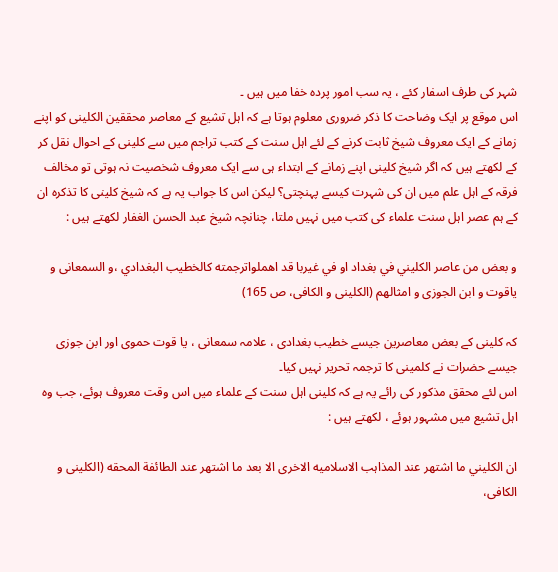شہر کی طرف اسفار کئے ، یہ سب امور پردہ خفا میں ہیں ۔
اس موقع پر ایک وضاحت کا ذکر ضروری معلوم ہوتا ہے کہ اہل تشیع کے معاصر محققین الکلینی کو اپنے
زمانے کے ایک معروف شیخ ثابت کرنے کے لئے اہل سنت کے کتب تراجم میں سے کلینی کے احوال نقل کر کے لکھتے ہیں کہ اگر شیخ کلینی اپنے زمانے کے ابتداء ہی سے ایک معروف شخصیت نہ ہوتی تو مخالف فرقہ کے اہل علم میں ان کی شہرت کیسے پہنچتی؟ لیکن اس کا جواب یہ ہے کہ شیخ کلینی کا تذکرہ ان کے ہم عصر اہل سنت علماء کی کتب میں نہیں ملتا، چنانچہ شیخ عبد الحسن الغفار لکھتے ہیں :

و بعض من عاصر الكليني في بغداد او في غيربا قد اهملواترجمته كالخطيب البغدادي ،و السمعانی و یاقوت و ابن الجوزی و امثالهم (الکلینی و الکافی، ص 165)

کہ کلینی کے بعض معاصرین جیسے خطیب بغدادی ، علامہ سمعانی ، یا قوت حموی اور ابن جوزی جیسے حضرات نے کلمینی کا ترجمہ تحریر نہیں کیا۔
اس لئے محقق مذکور کی رائے یہ ہے کہ کلینی اہل سنت کے علماء میں اس وقت معروف ہوئے، جب وہ اہل تشیع میں مشہور ہوئے ، لکھتے ہیں :

ان الكليني ما اشتهر عند المذاہب الاسلاميه الاخرى الا بعد ما اشتهر عند الطائفة المحقه (الکلینی و الکافی،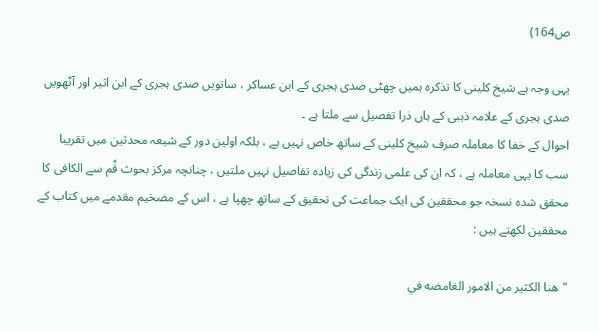ص164)

یہی وجہ ہے شیخ کلینی کا تذکرہ ہمیں چھٹی صدی ہجری کے ابن عساکر ، ساتویں صدی ہجری کے ابن اثیر اور آٹھویں صدی ہجری کے علامہ ذہبی کے ہاں ذرا تفصیل سے ملتا ہے ۔
احوال کے خفا کا معاملہ صرف شیخ کلینی کے ساتھ خاص نہیں ہے ، بلکہ اولین دور کے شیعہ محدثین میں تقریبا سب کا یہی معاملہ ہے ، کہ ان کی علمی زندگی کی زیادہ تفاصیل نہیں ملتیں ، چنانچہ مرکز بحوث قُم سے الکافی کا محقق شدہ نسخہ جو محققین کی ایک جماعت کی تحقیق کے ساتھ چھپا ہے ، اس کے مضخیم مقدمے میں کتاب کے محققین لکھتے ہیں :

"هنا الكثير من الامور الغامضه في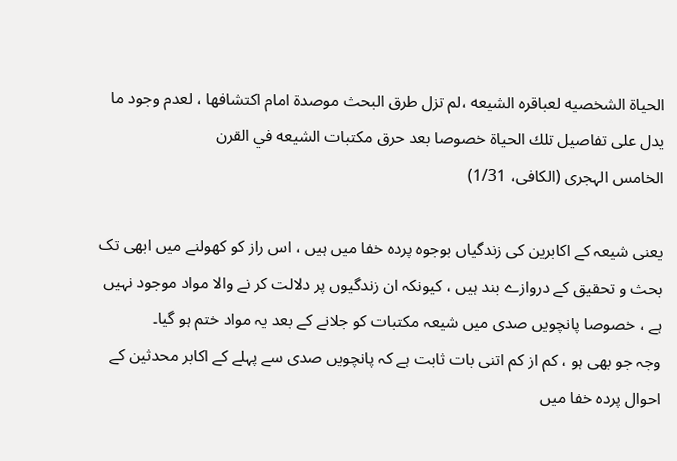الحياة الشخصيه لعباقره الشيعه ،لم تزل طرق البحث موصدة امام اكتشافها ، لعدم وجود ما يدل على تفاصيل تلك الحياة خصوصا بعد حرق مكتبات الشيعه في القرن
الخامس الہجری (الکافی، 1/31)

یعنی شیعہ کے اکابرین کی زندگیاں بوجوہ پردہ خفا میں ہیں ، اس راز کو کھولنے میں ابھی تک بحث و تحقیق کے دروازے بند ہیں ، کیونکہ ان زندگیوں پر دلالت کر نے والا مواد موجود نہیں ہے ، خصوصا پانچویں صدی میں شیعہ مکتبات کو جلانے کے بعد یہ مواد ختم ہو گیا۔
وجہ جو بھی ہو ، کم از کم اتنی بات ثابت ہے کہ پانچویں صدی سے پہلے کے اکابر محدثین کے احوال پردہ خفا میں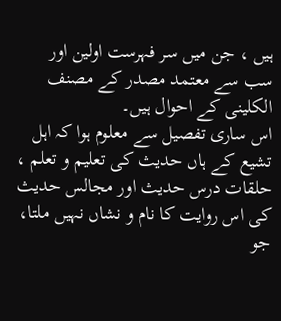ہیں ، جن میں سر فہرست اولین اور سب سے معتمد مصدر کے مصنف الکلینی کے احوال ہیں۔
اس ساری تفصیل سے معلوم ہوا کہ اہل تشیع کے ہاں حدیث کی تعلیم و تعلم ، حلقات درس حدیث اور مجالس حدیث کی اس روایت کا نام و نشاں نہیں ملتا، جو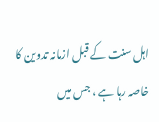اہل سنت کے قبل ازمانہ تدوین کا خاصہ رہا ہے ، جس میں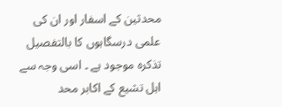محدثین کے اسفار اور ان کی علمی درسگاہوں کا بالتفصیل تذکرہ موجود ہے ۔ اسی وجہ سے اہل تشیع کے اکابر محد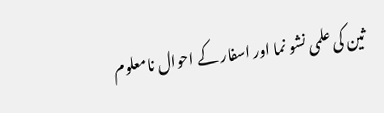ثین کی علمی نشو نما اور اسفار کے احوال نامعلوم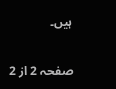ہیں۔


صفحہ 2 از 2